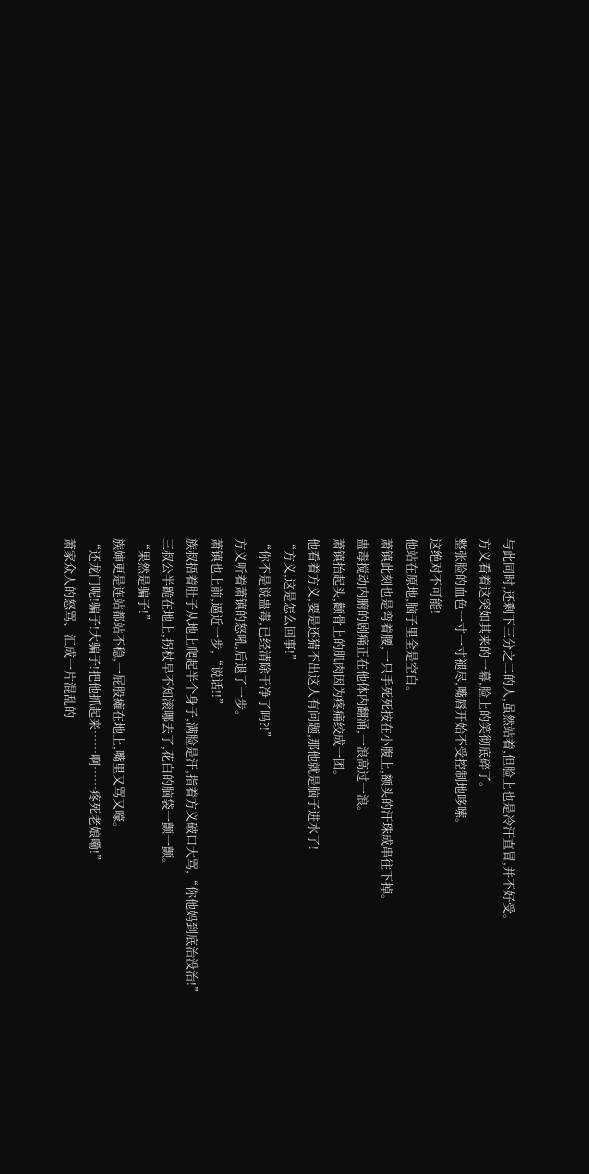与此同时,还剩下三分之二的人,虽然站着,但脸上也是冷汗直冒,并不好受。
方义看着这突如其来的一幕,脸上的笑彻底碎了。
整张脸的血色一寸一寸褪尽,嘴唇开始不受控制地哆嗦。
这绝对不可能!
他站在原地,脑子里全是空白。
萧镇此刻也是弯着腰,一只手死死按在小腹上,额头的汗珠成串往下掉。
蛊毒搅动内腑的剧痛正在他体内翻涌,一浪高过一浪。
萧镇抬起头,颧骨上的肌肉因为疼痛绞成一团。
他看着方义,要是还猜不出这人有问题,那他就是脑子进水了!
“方义,这是怎么回事!”
“你不是说蛊毒,已经清除干净了吗?!”
方义听着萧镇的怒吼,后退了一步。
萧镇也上前,逼近一步,“说话!!”
族叔捂着肚子从地上爬起半个身子,满脸是汗,指着方义破口大骂,“你他妈到底治没治!”
三叔公半跪在地上,拐杖早不知滚哪去了,花白的脑袋一颤一颤。
“果然是骗子!”
族婶更是连站都站不稳,一屁股瘫在地上,嘴里又骂又嚎。
“还龙门呢!骗子!大骗子!把他抓起来……啊……疼死老娘嘞!”
萧家众人的怒骂、汇成一片混乱的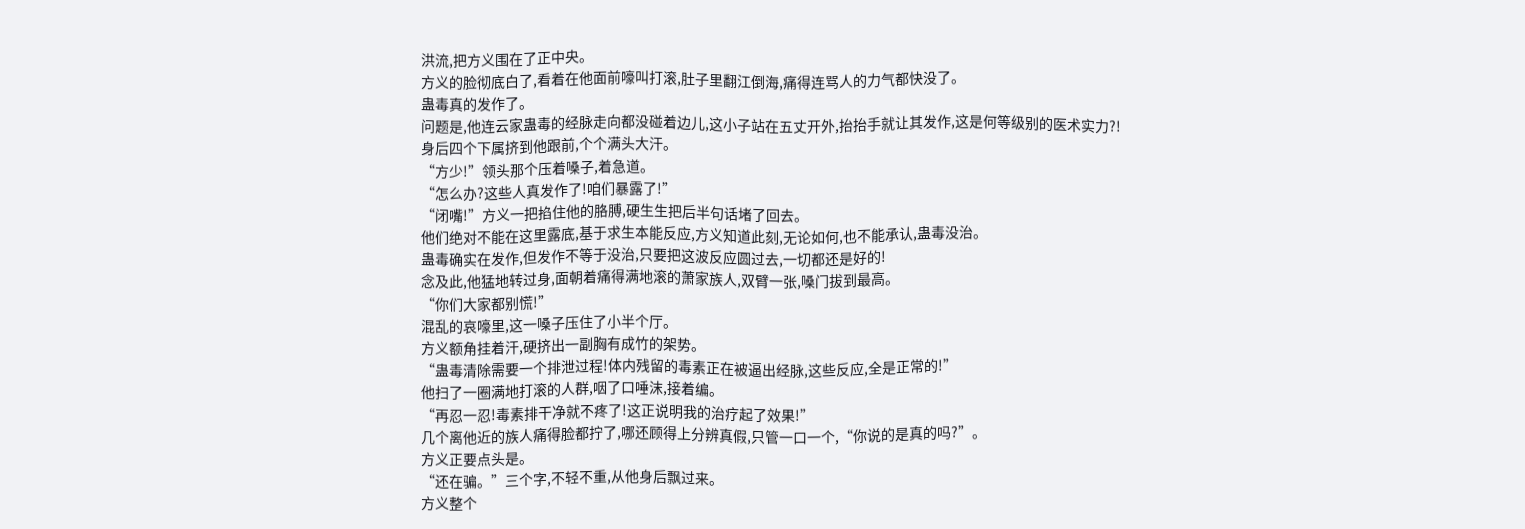洪流,把方义围在了正中央。
方义的脸彻底白了,看着在他面前嚎叫打滚,肚子里翻江倒海,痛得连骂人的力气都快没了。
蛊毒真的发作了。
问题是,他连云家蛊毒的经脉走向都没碰着边儿,这小子站在五丈开外,抬抬手就让其发作,这是何等级别的医术实力?!
身后四个下属挤到他跟前,个个满头大汗。
“方少!”领头那个压着嗓子,着急道。
“怎么办?这些人真发作了!咱们暴露了!”
“闭嘴!”方义一把掐住他的胳膊,硬生生把后半句话堵了回去。
他们绝对不能在这里露底,基于求生本能反应,方义知道此刻,无论如何,也不能承认,蛊毒没治。
蛊毒确实在发作,但发作不等于没治,只要把这波反应圆过去,一切都还是好的!
念及此,他猛地转过身,面朝着痛得满地滚的萧家族人,双臂一张,嗓门拔到最高。
“你们大家都别慌!”
混乱的哀嚎里,这一嗓子压住了小半个厅。
方义额角挂着汗,硬挤出一副胸有成竹的架势。
“蛊毒清除需要一个排泄过程!体内残留的毒素正在被逼出经脉,这些反应,全是正常的!”
他扫了一圈满地打滚的人群,咽了口唾沫,接着编。
“再忍一忍!毒素排干净就不疼了!这正说明我的治疗起了效果!”
几个离他近的族人痛得脸都拧了,哪还顾得上分辨真假,只管一口一个,“你说的是真的吗?”。
方义正要点头是。
“还在骗。”三个字,不轻不重,从他身后飘过来。
方义整个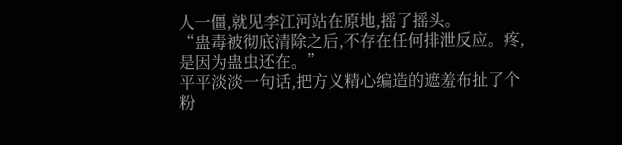人一僵,就见李江河站在原地,摇了摇头。
“蛊毒被彻底清除之后,不存在任何排泄反应。疼,是因为蛊虫还在。”
平平淡淡一句话,把方义精心编造的遮羞布扯了个粉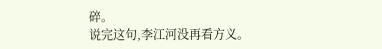碎。
说完这句,李江河没再看方义。